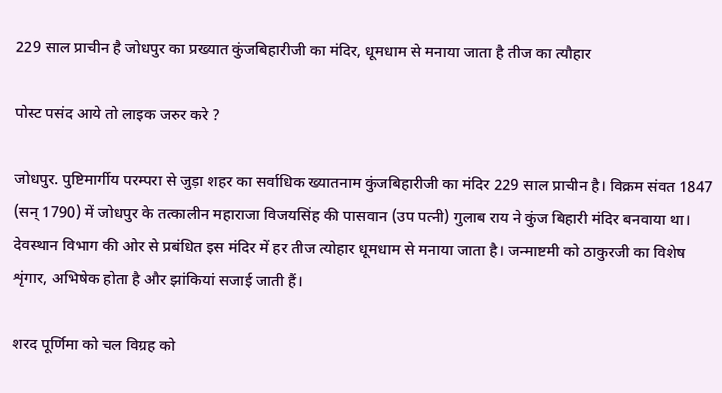229 साल प्राचीन है जोधपुर का प्रख्यात कुंजबिहारीजी का मंदिर, धूमधाम से मनाया जाता है तीज का त्यौहार

पोस्ट पसंद आये तो लाइक जरुर करे ?

जोधपुर. पुष्टिमार्गीय परम्परा से जुड़ा शहर का सर्वाधिक ख्यातनाम कुंजबिहारीजी का मंदिर 229 साल प्राचीन है। विक्रम संवत 1847 (सन् 1790) में जोधपुर के तत्कालीन महाराजा विजयसिंह की पासवान (उप पत्नी) गुलाब राय ने कुंज बिहारी मंदिर बनवाया था। देवस्थान विभाग की ओर से प्रबंधित इस मंदिर में हर तीज त्योहार धूमधाम से मनाया जाता है। जन्माष्टमी को ठाकुरजी का विशेष शृंगार, अभिषेक होता है और झांकियां सजाई जाती हैं।

शरद पूर्णिमा को चल विग्रह को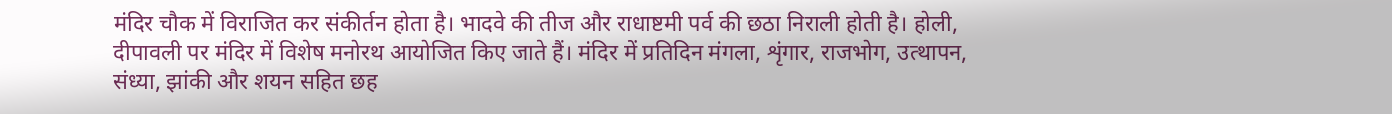मंदिर चौक में विराजित कर संकीर्तन होता है। भादवे की तीज और राधाष्टमी पर्व की छठा निराली होती है। होली, दीपावली पर मंदिर में विशेष मनोरथ आयोजित किए जाते हैं। मंदिर में प्रतिदिन मंगला, शृंगार, राजभोग, उत्थापन, संध्या, झांकी और शयन सहित छह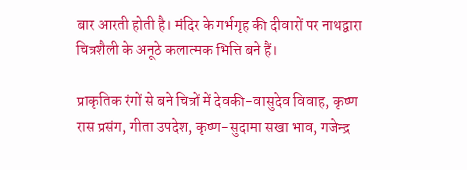बार आरती होती है। मंदिर के गर्भगृह की दीवारों पर नाथद्वारा चित्रशैली के अनूठे कलात्मक भित्ति बने हैं।

प्राकृतिक रंगों से बने चित्रों में देवकी-वासुदेव विवाह, कृष्ण रास प्रसंग, गीता उपदेश, कृष्ण-सुदामा सखा भाव, गजेन्द्र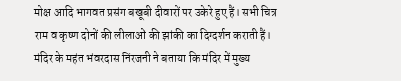मोक्ष आदि भागवत प्रसंग बखूबी दीवारों पर उकेरे हुए हैं। सभी चित्र राम व कृष्ण दोनों की लीलाओं की झांकी का दिग्दर्शन कराती हैं। मंदिर के महंत भंवरदास निंरजनी ने बताया कि मंदिर में मुख्य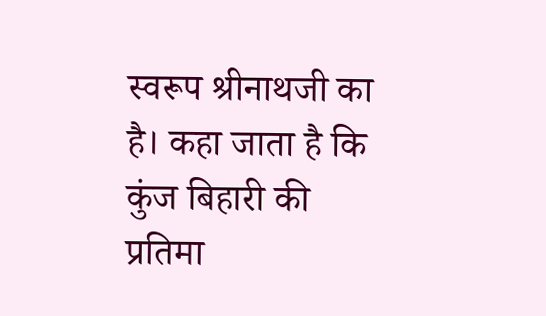स्वरूप श्रीनाथजी का है। कहा जाता है कि कुंज बिहारी की प्रतिमा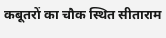कबूतरों का चौक स्थित सीताराम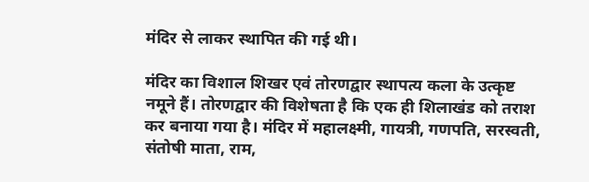मंदिर से लाकर स्थापित की गई थी।

मंदिर का विशाल शिखर एवं तोरणद्वार स्थापत्य कला के उत्कृष्ट नमूने हैं। तोरणद्वार की विशेषता है कि एक ही शिलाखंड को तराश कर बनाया गया है। मंदिर में महालक्ष्मी, गायत्री, गणपति, सरस्वती, संतोषी माता, राम,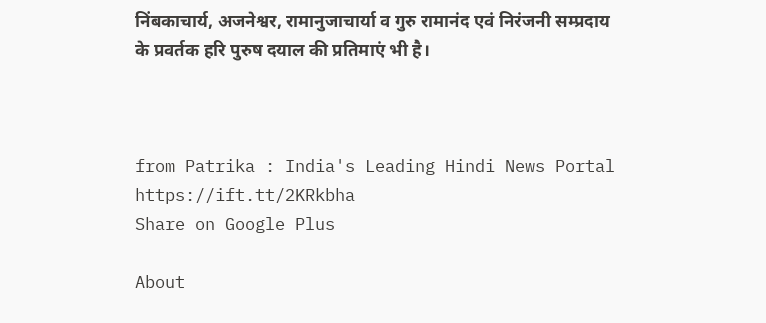निंबकाचार्य, अजनेश्वर, रामानुजाचार्या व गुरु रामानंद एवं निरंजनी सम्प्रदाय के प्रवर्तक हरि पुरुष दयाल की प्रतिमाएं भी है।



from Patrika : India's Leading Hindi News Portal https://ift.tt/2KRkbha
Share on Google Plus

About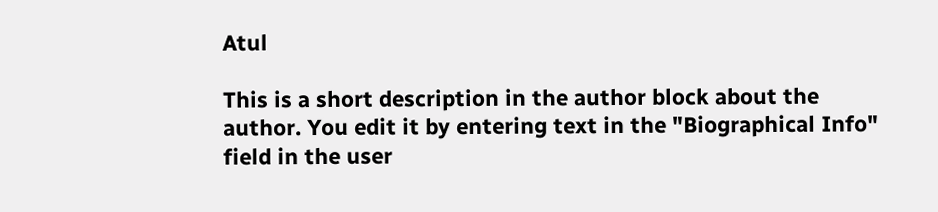Atul

This is a short description in the author block about the author. You edit it by entering text in the "Biographical Info" field in the user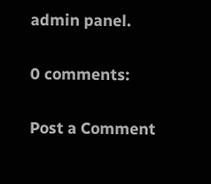admin panel.

0 comments:

Post a Comment